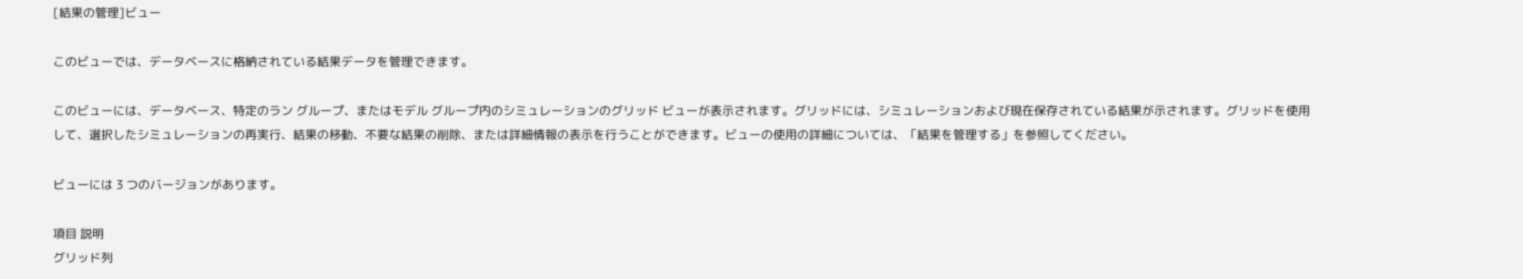[結果の管理]ビュー

このビューでは、データベースに格納されている結果データを管理できます。

このビューには、データベース、特定のラン グループ、またはモデル グループ内のシミュレーションのグリッド ビューが表示されます。グリッドには、シミュレーションおよび現在保存されている結果が示されます。グリッドを使用して、選択したシミュレーションの再実行、結果の移動、不要な結果の削除、または詳細情報の表示を行うことができます。ビューの使用の詳細については、「結果を管理する」を参照してください。

ビューには 3 つのバージョンがあります。

項目 説明
グリッド列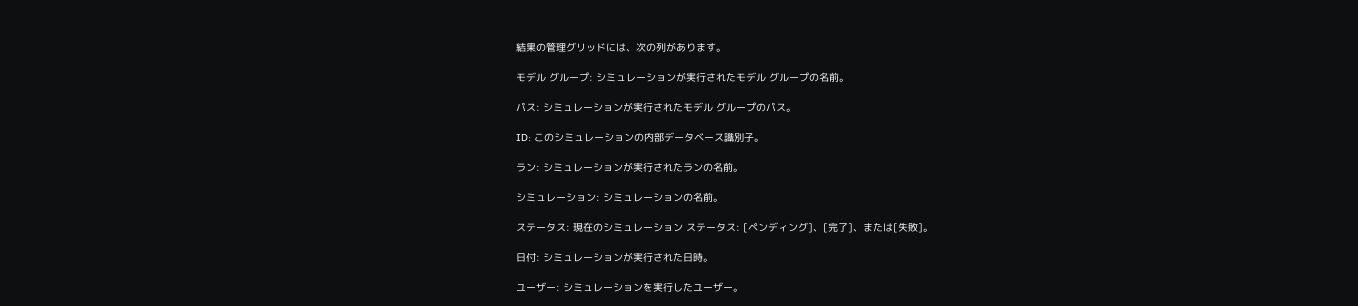結果の管理グリッドには、次の列があります。

モデル グループ: シミュレーションが実行されたモデル グループの名前。

パス: シミュレーションが実行されたモデル グループのパス。

ID: このシミュレーションの内部データベース識別子。

ラン: シミュレーションが実行されたランの名前。

シミュレーション: シミュレーションの名前。

ステータス: 現在のシミュレーション ステータス: [ペンディング]、[完了]、または[失敗]。

日付: シミュレーションが実行された日時。

ユーザー: シミュレーションを実行したユーザー。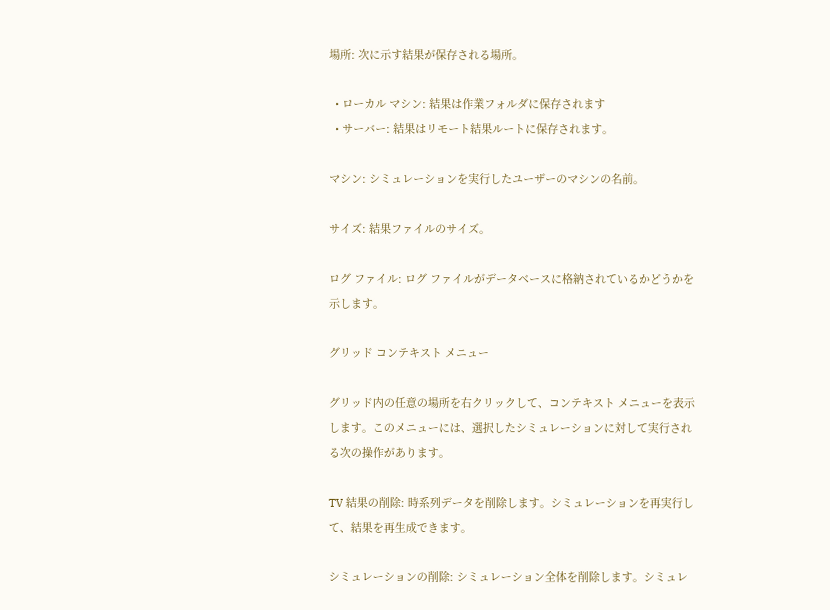場所: 次に示す結果が保存される場所。

  • ローカル マシン: 結果は作業フォルダに保存されます
  • サーバー: 結果はリモート結果ルートに保存されます。

マシン: シミュレーションを実行したユーザーのマシンの名前。

サイズ: 結果ファイルのサイズ。

ログ ファイル: ログ ファイルがデータベースに格納されているかどうかを示します。

グリッド コンテキスト メニュー

グリッド内の任意の場所を右クリックして、コンテキスト メニューを表示します。このメニューには、選択したシミュレーションに対して実行される次の操作があります。

TV 結果の削除: 時系列データを削除します。シミュレーションを再実行して、結果を再生成できます。

シミュレーションの削除: シミュレーション全体を削除します。シミュレ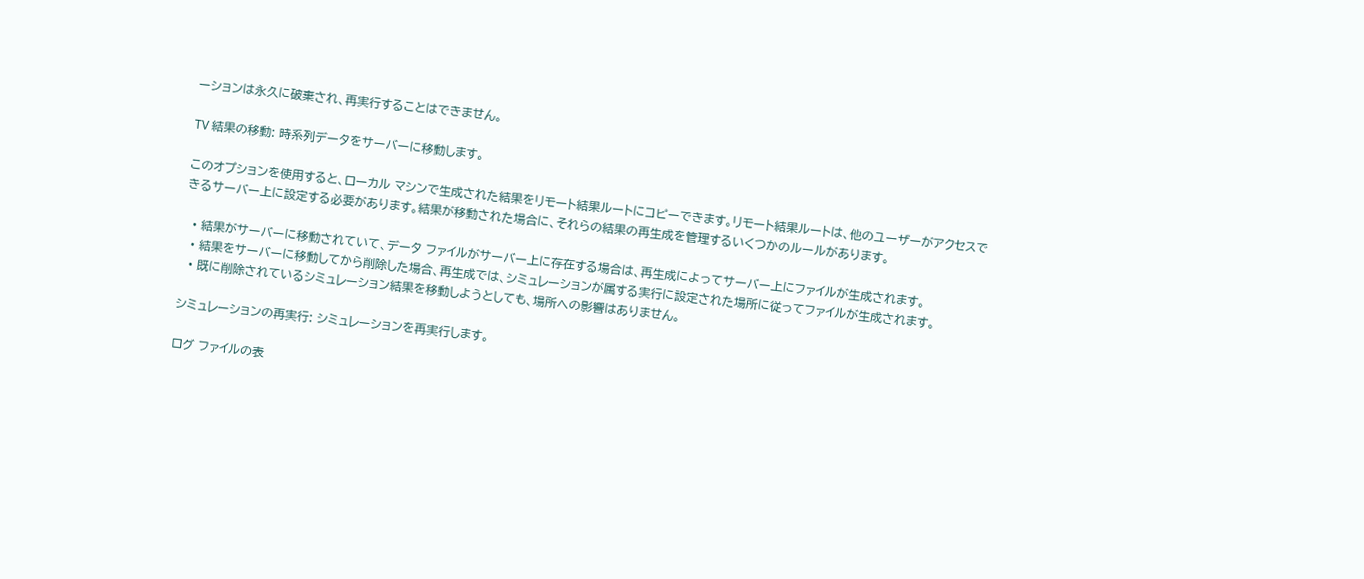ーションは永久に破棄され、再実行することはできません。

TV 結果の移動: 時系列データをサーバーに移動します。

このオプションを使用すると、ローカル マシンで生成された結果をリモート結果ルートにコピーできます。リモート結果ルートは、他のユーザーがアクセスできるサーバー上に設定する必要があります。結果が移動された場合に、それらの結果の再生成を管理するいくつかのルールがあります。

  • 結果がサーバーに移動されていて、データ ファイルがサーバー上に存在する場合は、再生成によってサーバー上にファイルが生成されます。
  • 結果をサーバーに移動してから削除した場合、再生成では、シミュレーションが属する実行に設定された場所に従ってファイルが生成されます。
  • 既に削除されているシミュレーション結果を移動しようとしても、場所への影響はありません。

シミュレーションの再実行: シミュレーションを再実行します。

ログ ファイルの表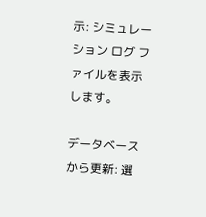示: シミュレーション ログ ファイルを表示します。

データベースから更新: 選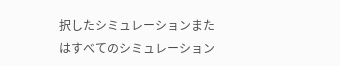択したシミュレーションまたはすべてのシミュレーション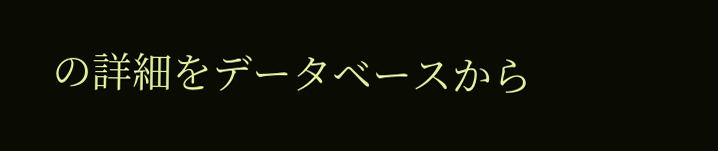の詳細をデータベースから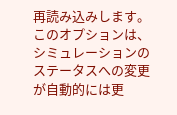再読み込みします。このオプションは、シミュレーションのステータスへの変更が自動的には更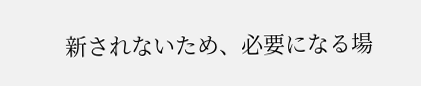新されないため、必要になる場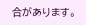合があります。